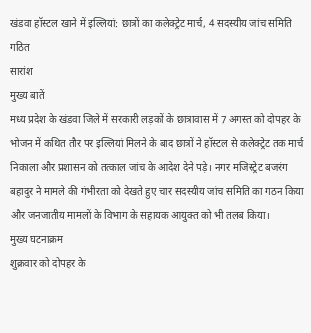खंडवा हॉस्टल खाने में इल्लियां: छात्रों का कलेक्ट्रेट मार्च, 4 सदस्यीय जांच समिति गठित
सारांश
मुख्य बातें
मध्य प्रदेश के खंडवा जिले में सरकारी लड़कों के छात्रावास में 7 अगस्त को दोपहर के भोजन में कथित तौर पर इल्लियां मिलने के बाद छात्रों ने हॉस्टल से कलेक्ट्रेट तक मार्च निकाला और प्रशासन को तत्काल जांच के आदेश देने पड़े। नगर मजिस्ट्रेट बजरंग बहादुर ने मामले की गंभीरता को देखते हुए चार सदस्यीय जांच समिति का गठन किया और जनजातीय मामलों के विभाग के सहायक आयुक्त को भी तलब किया।
मुख्य घटनाक्रम
शुक्रवार को दोपहर के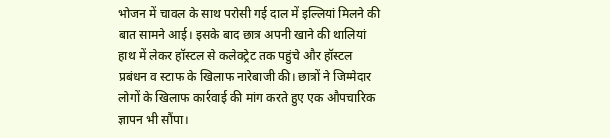भोजन में चावल के साथ परोसी गई दाल में इल्लियां मिलने की बात सामने आई। इसके बाद छात्र अपनी खाने की थालियां हाथ में लेकर हॉस्टल से कलेक्ट्रेट तक पहुंचे और हॉस्टल प्रबंधन व स्टाफ के खिलाफ नारेबाजी की। छात्रों ने जिम्मेदार लोगों के खिलाफ कार्रवाई की मांग करते हुए एक औपचारिक ज्ञापन भी सौंपा।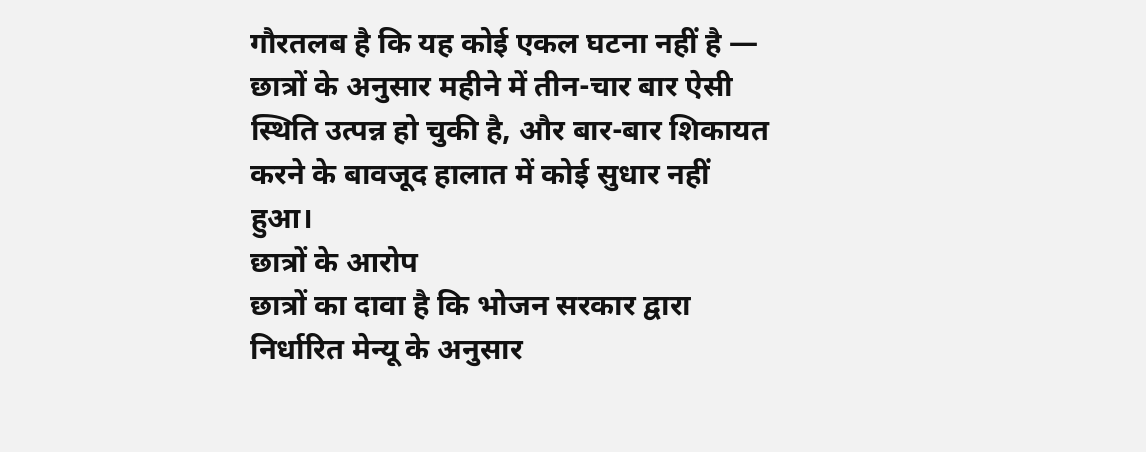गौरतलब है कि यह कोई एकल घटना नहीं है — छात्रों के अनुसार महीने में तीन-चार बार ऐसी स्थिति उत्पन्न हो चुकी है, और बार-बार शिकायत करने के बावजूद हालात में कोई सुधार नहीं हुआ।
छात्रों के आरोप
छात्रों का दावा है कि भोजन सरकार द्वारा निर्धारित मेन्यू के अनुसार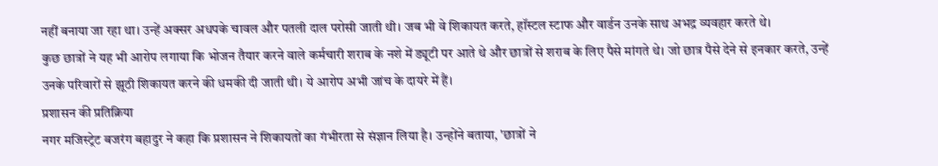नहीं बनाया जा रहा था। उन्हें अक्सर अधपके चावल और पतली दाल परोसी जाती थी। जब भी वे शिकायत करते, हॉस्टल स्टाफ और वार्डन उनके साथ अभद्र व्यवहार करते थे।
कुछ छात्रों ने यह भी आरोप लगाया कि भोजन तैयार करने वाले कर्मचारी शराब के नशे में ड्यूटी पर आते थे और छात्रों से शराब के लिए पैसे मांगते थे। जो छात्र पैसे देने से इनकार करते, उन्हें उनके परिवारों से झूठी शिकायत करने की धमकी दी जाती थी। ये आरोप अभी जांच के दायरे में हैं।
प्रशासन की प्रतिक्रिया
नगर मजिस्ट्रेट बजरंग बहादुर ने कहा कि प्रशासन ने शिकायतों का गंभीरता से संज्ञान लिया है। उन्होंने बताया, 'छात्रों ने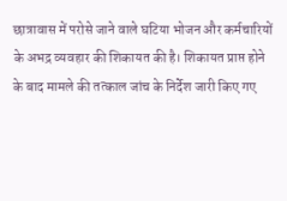छात्रावास में परोसे जाने वाले घटिया भोजन और कर्मचारियों के अभद्र व्यवहार की शिकायत की है। शिकायत प्राप्त होने के बाद मामले की तत्काल जांच के निर्देश जारी किए गए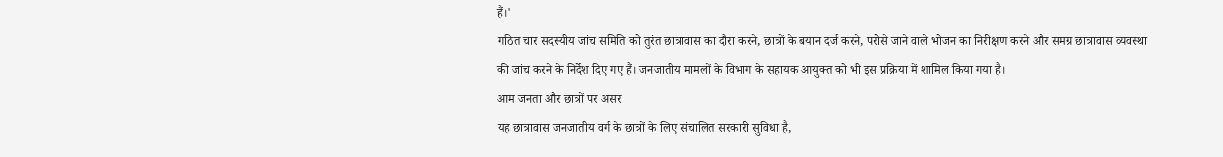हैं।'
गठित चार सदस्यीय जांच समिति को तुरंत छात्रावास का दौरा करने, छात्रों के बयान दर्ज करने, परोसे जाने वाले भोजन का निरीक्षण करने और समग्र छात्रावास व्यवस्था की जांच करने के निर्देश दिए गए हैं। जनजातीय मामलों के विभाग के सहायक आयुक्त को भी इस प्रक्रिया में शामिल किया गया है।
आम जनता और छात्रों पर असर
यह छात्रावास जनजातीय वर्ग के छात्रों के लिए संचालित सरकारी सुविधा है,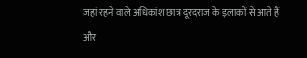जहां रहने वाले अधिकांश छात्र दूरदराज के इलाकों से आते हैं और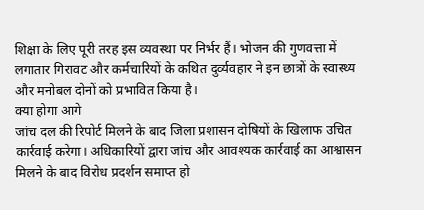शिक्षा के लिए पूरी तरह इस व्यवस्था पर निर्भर हैं। भोजन की गुणवत्ता में लगातार गिरावट और कर्मचारियों के कथित दुर्व्यवहार ने इन छात्रों के स्वास्थ्य और मनोबल दोनों को प्रभावित किया है।
क्या होगा आगे
जांच दल की रिपोर्ट मिलने के बाद जिला प्रशासन दोषियों के खिलाफ उचित कार्रवाई करेगा। अधिकारियों द्वारा जांच और आवश्यक कार्रवाई का आश्वासन मिलने के बाद विरोध प्रदर्शन समाप्त हो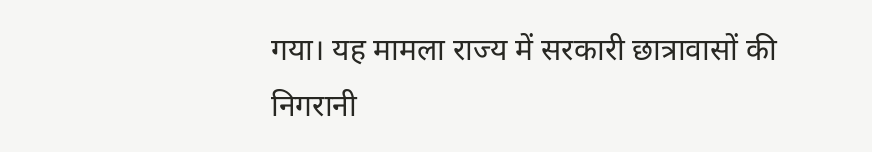गया। यह मामला राज्य में सरकारी छात्रावासों की निगरानी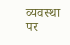व्यवस्था पर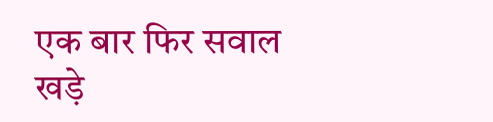एक बार फिर सवाल खड़े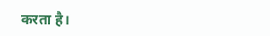करता है।